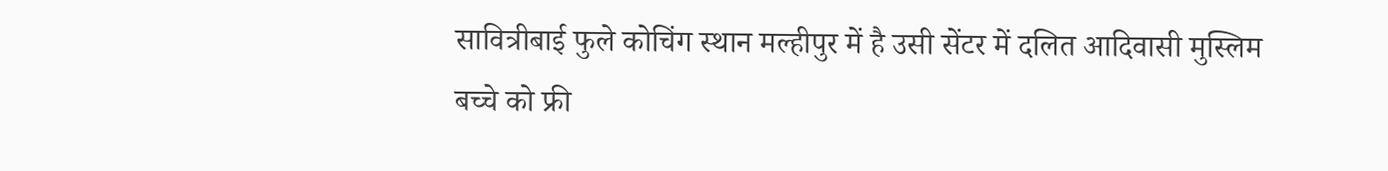सावित्रीबाई फुले कोचिंग स्थान मल्हीपुर में है उसी सेंटर में दलित आदिवासी मुस्लिम बच्चे को फ्री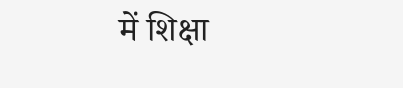में शिक्षा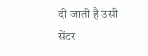दी जाती है उसी सेंटर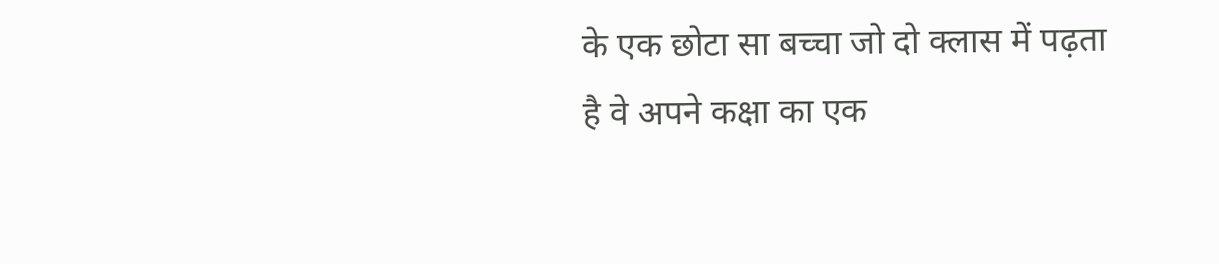के एक छोटा सा बच्चा जो दो क्लास में पढ़ता है वे अपने कक्षा का एक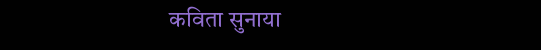कविता सुनाया